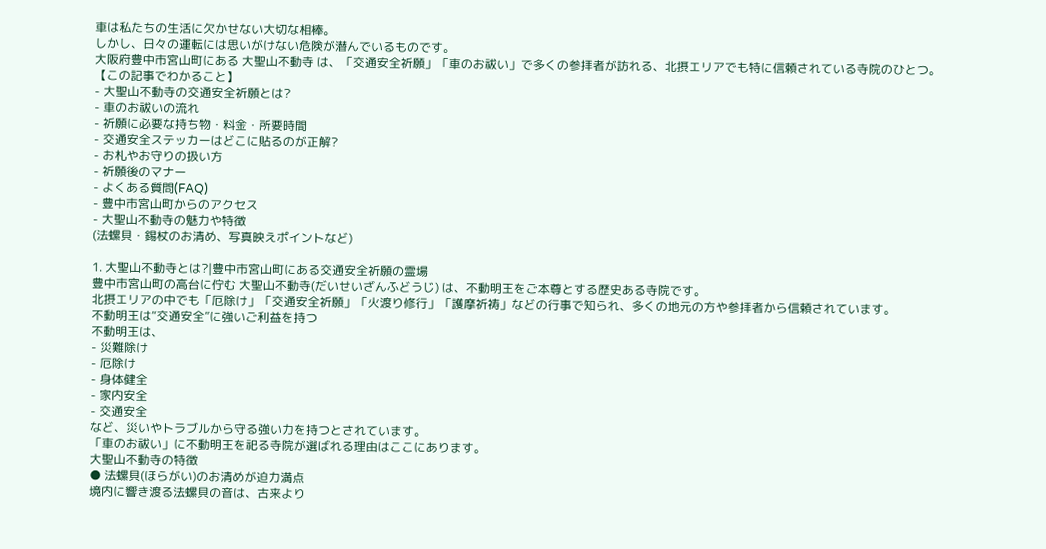車は私たちの生活に欠かせない大切な相棒。
しかし、日々の運転には思いがけない危険が潜んでいるものです。
大阪府豊中市宮山町にある 大聖山不動寺 は、「交通安全祈願」「車のお祓い」で多くの参拝者が訪れる、北摂エリアでも特に信頼されている寺院のひとつ。
【この記事でわかること】
- 大聖山不動寺の交通安全祈願とは?
- 車のお祓いの流れ
- 祈願に必要な持ち物・料金・所要時間
- 交通安全ステッカーはどこに貼るのが正解?
- お札やお守りの扱い方
- 祈願後のマナー
- よくある質問(FAQ)
- 豊中市宮山町からのアクセス
- 大聖山不動寺の魅力や特徴
(法螺貝・錫杖のお清め、写真映えポイントなど)

1. 大聖山不動寺とは?|豊中市宮山町にある交通安全祈願の霊場
豊中市宮山町の高台に佇む 大聖山不動寺(だいせいざんふどうじ) は、不動明王をご本尊とする歴史ある寺院です。
北摂エリアの中でも「厄除け」「交通安全祈願」「火渡り修行」「護摩祈祷」などの行事で知られ、多くの地元の方や参拝者から信頼されています。
不動明王は“交通安全”に強いご利益を持つ
不動明王は、
- 災難除け
- 厄除け
- 身体健全
- 家内安全
- 交通安全
など、災いやトラブルから守る強い力を持つとされています。
「車のお祓い」に不動明王を祀る寺院が選ばれる理由はここにあります。
大聖山不動寺の特徴
● 法螺貝(ほらがい)のお清めが迫力満点
境内に響き渡る法螺貝の音は、古来より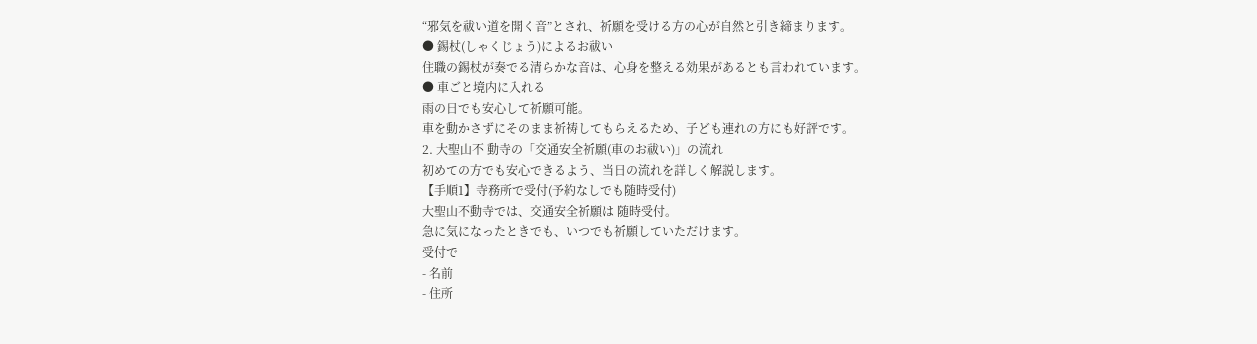“邪気を祓い道を開く音”とされ、祈願を受ける方の心が自然と引き締まります。
● 錫杖(しゃくじょう)によるお祓い
住職の錫杖が奏でる清らかな音は、心身を整える効果があるとも言われています。
● 車ごと境内に入れる
雨の日でも安心して祈願可能。
車を動かさずにそのまま祈祷してもらえるため、子ども連れの方にも好評です。
2. 大聖山不 動寺の「交通安全祈願(車のお祓い)」の流れ
初めての方でも安心できるよう、当日の流れを詳しく解説します。
【手順1】寺務所で受付(予約なしでも随時受付)
大聖山不動寺では、交通安全祈願は 随時受付。
急に気になったときでも、いつでも祈願していただけます。
受付で
- 名前
- 住所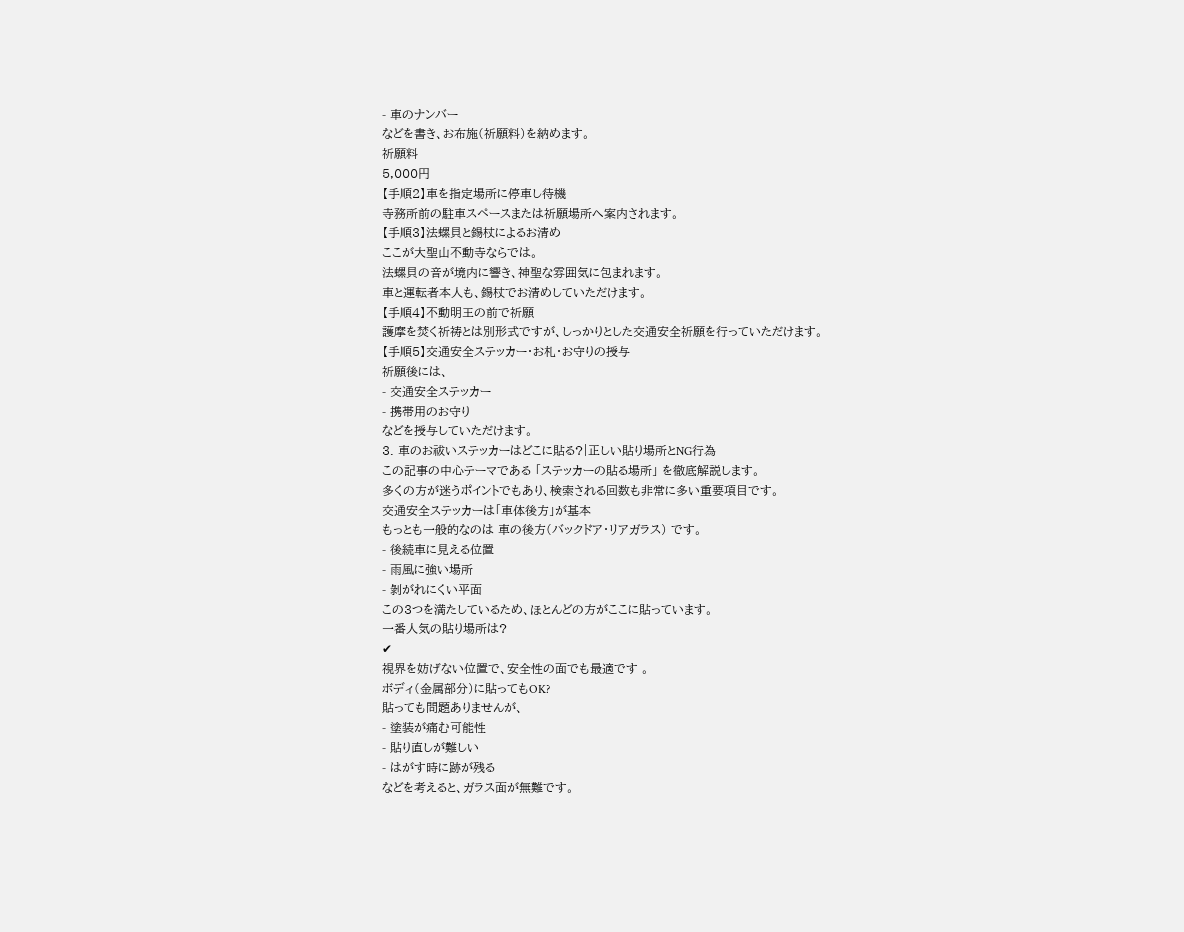- 車のナンバー
などを書き、お布施(祈願料)を納めます。
祈願料
5,000円
【手順2】車を指定場所に停車し待機
寺務所前の駐車スペースまたは祈願場所へ案内されます。
【手順3】法螺貝と錫杖によるお清め
ここが大聖山不動寺ならでは。
法螺貝の音が境内に響き、神聖な雰囲気に包まれます。
車と運転者本人も、錫杖でお清めしていただけます。
【手順4】不動明王の前で祈願
護摩を焚く祈祷とは別形式ですが、しっかりとした交通安全祈願を行っていただけます。
【手順5】交通安全ステッカー・お札・お守りの授与
祈願後には、
- 交通安全ステッカー
- 携帯用のお守り
などを授与していただけます。
3. 車のお祓いステッカーはどこに貼る?|正しい貼り場所とNG行為
この記事の中心テーマである 「ステッカーの貼る場所」 を徹底解説します。
多くの方が迷うポイントでもあり、検索される回数も非常に多い重要項目です。
交通安全ステッカーは「車体後方」が基本
もっとも一般的なのは 車の後方(バックドア・リアガラス) です。
- 後続車に見える位置
- 雨風に強い場所
- 剝がれにくい平面
この3つを満たしているため、ほとんどの方がここに貼っています。
一番人気の貼り場所は?
✔
視界を妨げない位置で、安全性の面でも最適です 。
ボディ(金属部分)に貼ってもOK?
貼っても問題ありませんが、
- 塗装が痛む可能性
- 貼り直しが難しい
- はがす時に跡が残る
などを考えると、ガラス面が無難です。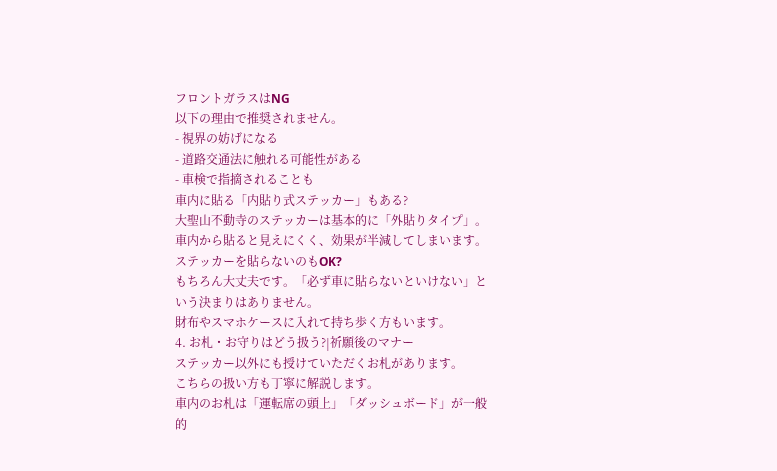フロントガラスはNG
以下の理由で推奨されません。
- 視界の妨げになる
- 道路交通法に触れる可能性がある
- 車検で指摘されることも
車内に貼る「内貼り式ステッカー」もある?
大聖山不動寺のステッカーは基本的に「外貼りタイプ」。車内から貼ると見えにくく、効果が半減してしまいます。
ステッカーを貼らないのもOK?
もちろん大丈夫です。「必ず車に貼らないといけない」という決まりはありません。
財布やスマホケースに入れて持ち歩く方もいます。
4. お札・お守りはどう扱う?|祈願後のマナー
ステッカー以外にも授けていただくお札があります。
こちらの扱い方も丁寧に解説します。
車内のお札は「運転席の頭上」「ダッシュボード」が一般的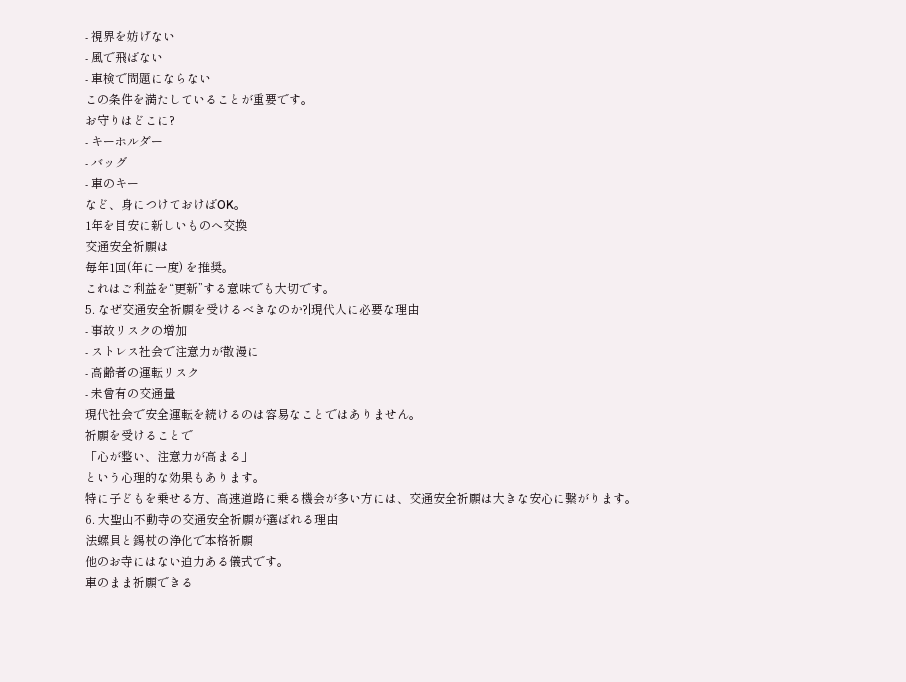- 視界を妨げない
- 風で飛ばない
- 車検で問題にならない
この条件を満たしていることが重要です。
お守りはどこに?
- キーホルダー
- バッグ
- 車のキー
など、身につけておけばOK。
1年を目安に新しいものへ交換
交通安全祈願は
毎年1回(年に一度) を推奨。
これはご利益を“更新”する意味でも大切です。
5. なぜ交通安全祈願を受けるべきなのか?|現代人に必要な理由
- 事故リスクの増加
- ストレス社会で注意力が散漫に
- 高齢者の運転リスク
- 未曾有の交通量
現代社会で安全運転を続けるのは容易なことではありません。
祈願を受けることで
「心が整い、注意力が高まる」
という心理的な効果もあります。
特に子どもを乗せる方、高速道路に乗る機会が多い方には、交通安全祈願は大きな安心に繋がります。
6. 大聖山不動寺の交通安全祈願が選ばれる理由
法螺貝と錫杖の浄化で本格祈願
他のお寺にはない迫力ある儀式です。
車のまま祈願できる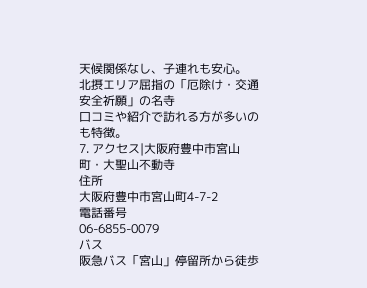天候関係なし、子連れも安心。
北摂エリア屈指の「厄除け・交通安全祈願」の名寺
口コミや紹介で訪れる方が多いのも特徴。
7. アクセス|大阪府豊中市宮山町・大聖山不動寺
住所
大阪府豊中市宮山町4-7-2
電話番号
06-6855-0079
バス
阪急バス「宮山」停留所から徒歩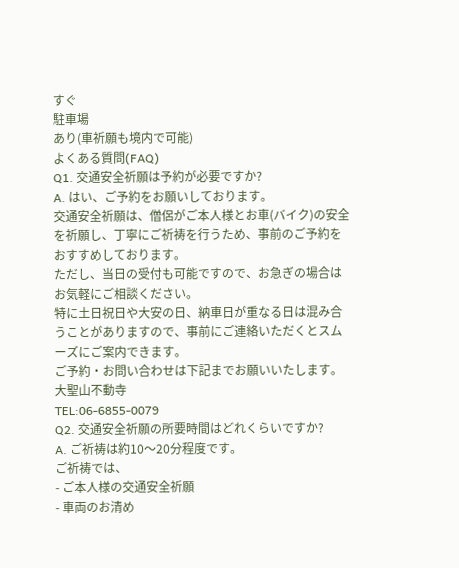すぐ
駐車場
あり(車祈願も境内で可能)
よくある質問(FAQ)
Q1. 交通安全祈願は予約が必要ですか?
A. はい、ご予約をお願いしております。
交通安全祈願は、僧侶がご本人様とお車(バイク)の安全を祈願し、丁寧にご祈祷を行うため、事前のご予約をおすすめしております。
ただし、当日の受付も可能ですので、お急ぎの場合はお気軽にご相談ください。
特に土日祝日や大安の日、納車日が重なる日は混み合うことがありますので、事前にご連絡いただくとスムーズにご案内できます。
ご予約・お問い合わせは下記までお願いいたします。
大聖山不動寺
TEL:06-6855-0079
Q2. 交通安全祈願の所要時間はどれくらいですか?
A. ご祈祷は約10〜20分程度です。
ご祈祷では、
- ご本人様の交通安全祈願
- 車両のお清め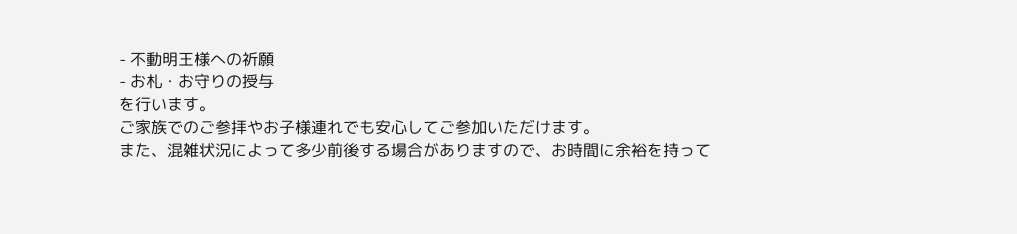- 不動明王様への祈願
- お札・お守りの授与
を行います。
ご家族でのご参拝やお子様連れでも安心してご参加いただけます。
また、混雑状況によって多少前後する場合がありますので、お時間に余裕を持って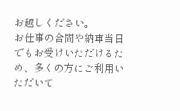お越しください。
お仕事の合間や納車当日でもお受けいただけるため、多くの方にご利用いただいて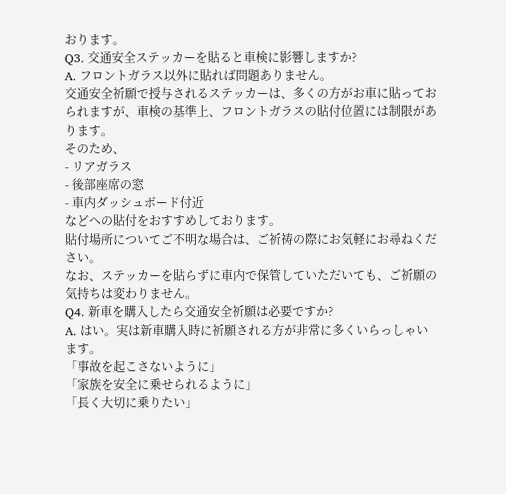おります。
Q3. 交通安全ステッカーを貼ると車検に影響しますか?
A. フロントガラス以外に貼れば問題ありません。
交通安全祈願で授与されるステッカーは、多くの方がお車に貼っておられますが、車検の基準上、フロントガラスの貼付位置には制限があります。
そのため、
- リアガラス
- 後部座席の窓
- 車内ダッシュボード付近
などへの貼付をおすすめしております。
貼付場所についてご不明な場合は、ご祈祷の際にお気軽にお尋ねください。
なお、ステッカーを貼らずに車内で保管していただいても、ご祈願の気持ちは変わりません。
Q4. 新車を購入したら交通安全祈願は必要ですか?
A. はい。実は新車購入時に祈願される方が非常に多くいらっしゃいます。
「事故を起こさないように」
「家族を安全に乗せられるように」
「長く大切に乗りたい」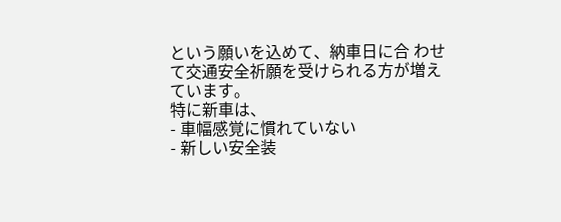という願いを込めて、納車日に合 わせて交通安全祈願を受けられる方が増えています。
特に新車は、
- 車幅感覚に慣れていない
- 新しい安全装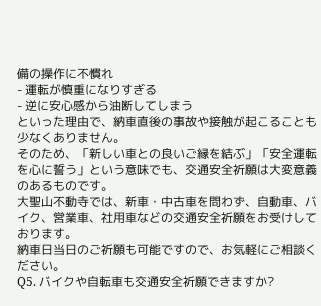備の操作に不慣れ
- 運転が慎重になりすぎる
- 逆に安心感から油断してしまう
といった理由で、納車直後の事故や接触が起こることも少なくありません。
そのため、「新しい車との良いご縁を結ぶ」「安全運転を心に誓う」という意味でも、交通安全祈願は大変意義のあるものです。
大聖山不動寺では、新車・中古車を問わず、自動車、バイク、営業車、社用車などの交通安全祈願をお受けしております。
納車日当日のご祈願も可能ですので、お気軽にご相談ください。
Q5. バイクや自転車も交通安全祈願できますか?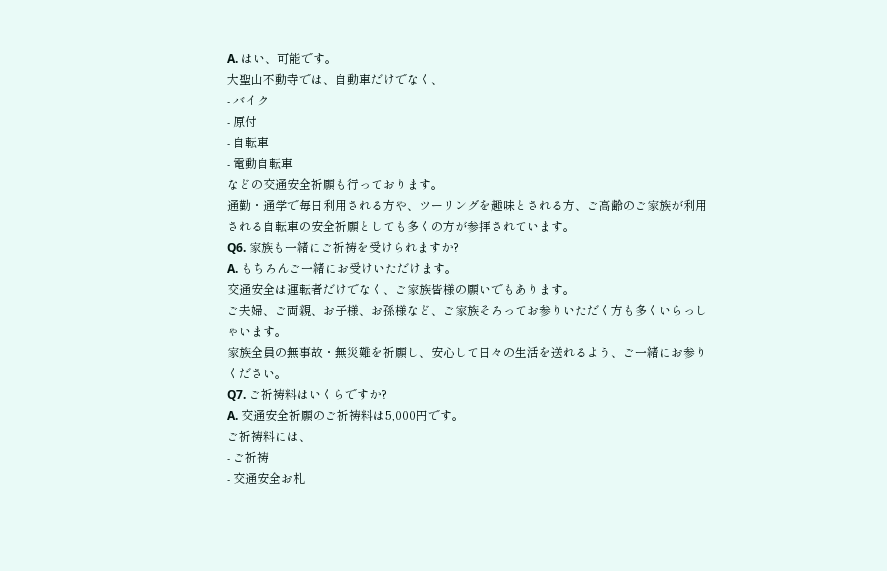A. はい、可能です。
大聖山不動寺では、自動車だけでなく、
- バイク
- 原付
- 自転車
- 電動自転車
などの交通安全祈願も行っております。
通勤・通学で毎日利用される方や、ツーリングを趣味とされる方、ご高齢のご家族が利用される自転車の安全祈願としても多くの方が参拝されています。
Q6. 家族も一緒にご祈祷を受けられますか?
A. もちろんご一緒にお受けいただけます。
交通安全は運転者だけでなく、ご家族皆様の願いでもあります。
ご夫婦、ご両親、お子様、お孫様など、ご家族そろってお参りいただく方も多くいらっしゃいます。
家族全員の無事故・無災難を祈願し、安心して日々の生活を送れるよう、ご一緒にお参りください。
Q7. ご祈祷料はいくらですか?
A. 交通安全祈願のご祈祷料は5,000円です。
ご祈祷料には、
- ご祈祷
- 交通安全お札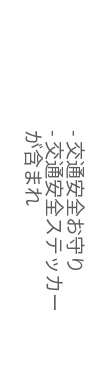- 交通安全お守り
- 交通安全ステッカー
が含まれ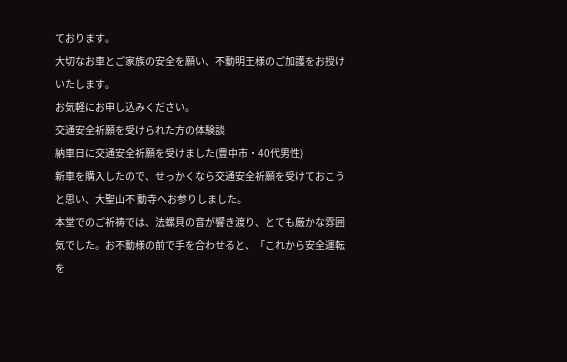ております。
大切なお車とご家族の安全を願い、不動明王様のご加護をお授けいたします。
お気軽にお申し込みください。
交通安全祈願を受けられた方の体験談
納車日に交通安全祈願を受けました(豊中市・40代男性)
新車を購入したので、せっかくなら交通安全祈願を受けておこうと思い、大聖山不 動寺へお参りしました。
本堂でのご祈祷では、法螺貝の音が響き渡り、とても厳かな雰囲気でした。お不動様の前で手を合わせると、「これから安全運転を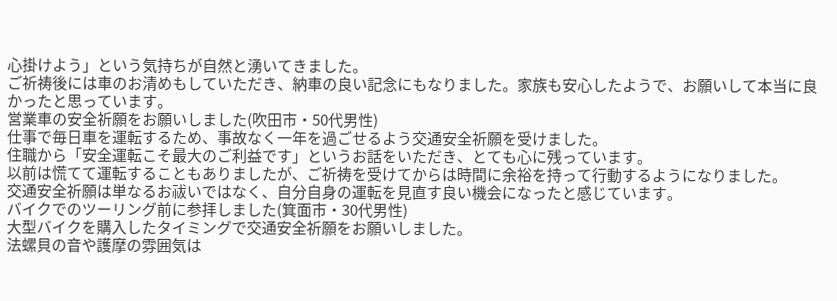心掛けよう」という気持ちが自然と湧いてきました。
ご祈祷後には車のお清めもしていただき、納車の良い記念にもなりました。家族も安心したようで、お願いして本当に良かったと思っています。
営業車の安全祈願をお願いしました(吹田市・50代男性)
仕事で毎日車を運転するため、事故なく一年を過ごせるよう交通安全祈願を受けました。
住職から「安全運転こそ最大のご利益です」というお話をいただき、とても心に残っています。
以前は慌てて運転することもありましたが、ご祈祷を受けてからは時間に余裕を持って行動するようになりました。
交通安全祈願は単なるお祓いではなく、自分自身の運転を見直す良い機会になったと感じています。
バイクでのツーリング前に参拝しました(箕面市・30代男性)
大型バイクを購入したタイミングで交通安全祈願をお願いしました。
法螺貝の音や護摩の雰囲気は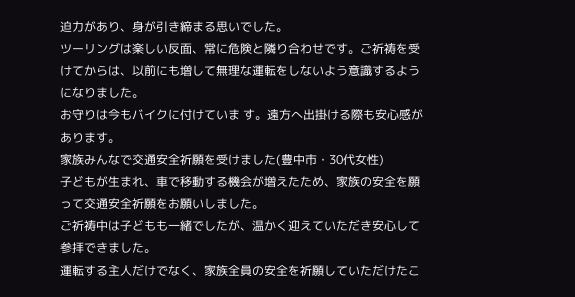迫力があり、身が引き締まる思いでした。
ツーリングは楽しい反面、常に危険と隣り合わせです。ご祈祷を受けてからは、以前にも増して無理な運転をしないよう意識するようになりました。
お守りは今もバイクに付けていま す。遠方へ出掛ける際も安心感があります。
家族みんなで交通安全祈願を受けました(豊中市・30代女性)
子どもが生まれ、車で移動する機会が増えたため、家族の安全を願って交通安全祈願をお願いしました。
ご祈祷中は子どもも一緒でしたが、温かく迎えていただき安心して参拝できました。
運転する主人だけでなく、家族全員の安全を祈願していただけたこ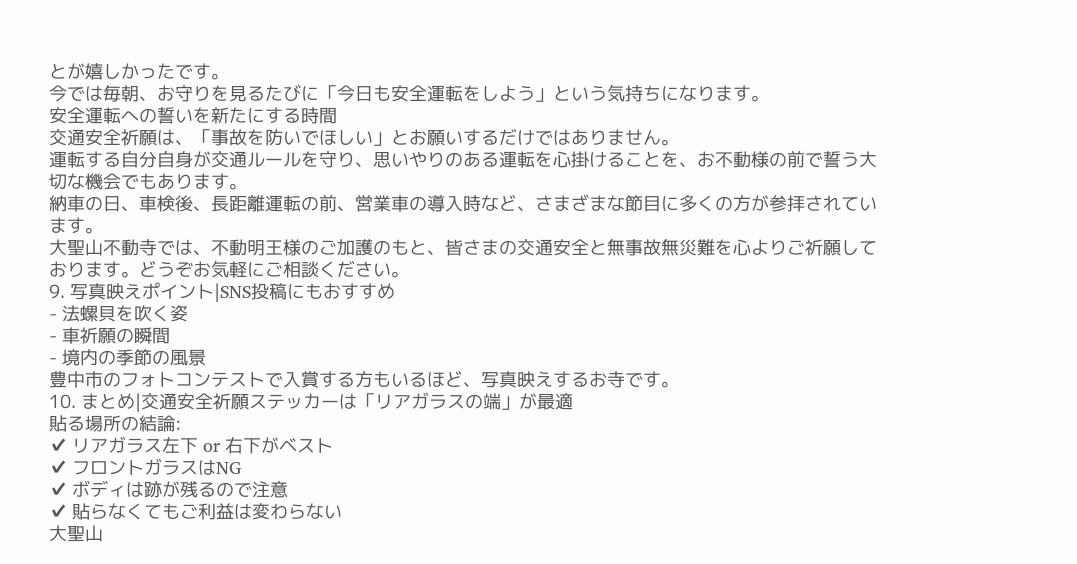とが嬉しかったです。
今では毎朝、お守りを見るたびに「今日も安全運転をしよう」という気持ちになります。
安全運転への誓いを新たにする時間
交通安全祈願は、「事故を防いでほしい」とお願いするだけではありません。
運転する自分自身が交通ルールを守り、思いやりのある運転を心掛けることを、お不動様の前で誓う大切な機会でもあります。
納車の日、車検後、長距離運転の前、営業車の導入時など、さまざまな節目に多くの方が参拝されています。
大聖山不動寺では、不動明王様のご加護のもと、皆さまの交通安全と無事故無災難を心よりご祈願しております。どうぞお気軽にご相談ください。
9. 写真映えポイント|SNS投稿にもおすすめ
- 法螺貝を吹く姿
- 車祈願の瞬間
- 境内の季節の風景
豊中市のフォトコンテストで入賞する方もいるほど、写真映えするお寺です。
10. まとめ|交通安全祈願ステッカーは「リアガラスの端」が最適
貼る場所の結論:
✔ リアガラス左下 or 右下がベスト
✔ フロントガラスはNG
✔ ボディは跡が残るので注意
✔ 貼らなくてもご利益は変わらない
大聖山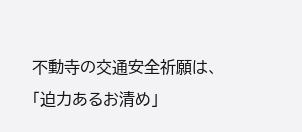不動寺の交通安全祈願は、
「迫力あるお清め」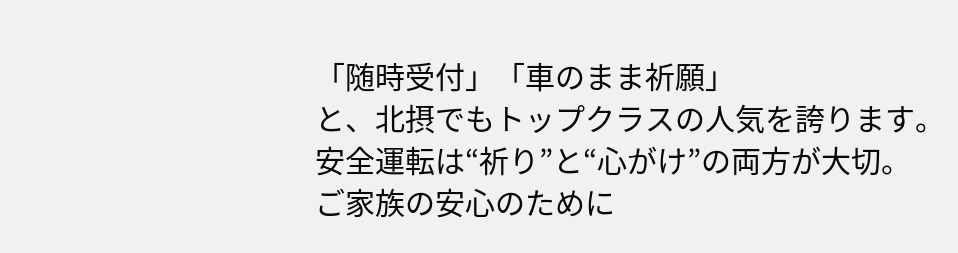「随時受付」「車のまま祈願」
と、北摂でもトップクラスの人気を誇ります。
安全運転は“祈り”と“心がけ”の両方が大切。
ご家族の安心のために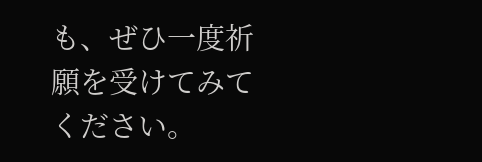も、ぜひ一度祈願を受けてみてください。